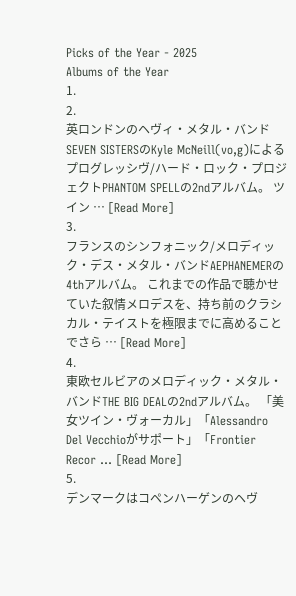Picks of the Year - 2025
Albums of the Year
1.
2.
英ロンドンのヘヴィ・メタル・バンドSEVEN SISTERSのKyle McNeill(vo,g)によるプログレッシヴ/ハード・ロック・プロジェクトPHANTOM SPELLの2ndアルバム。 ツイン … [Read More]
3.
フランスのシンフォニック/メロディック・デス・メタル・バンドAEPHANEMERの4thアルバム。 これまでの作品で聴かせていた叙情メロデスを、持ち前のクラシカル・テイストを極限までに高めることでさら … [Read More]
4.
東欧セルビアのメロディック・メタル・バンドTHE BIG DEALの2ndアルバム。 「美女ツイン・ヴォーカル」「Alessandro Del Vecchioがサポート」「Frontier Recor … [Read More]
5.
デンマークはコペンハーゲンのヘヴ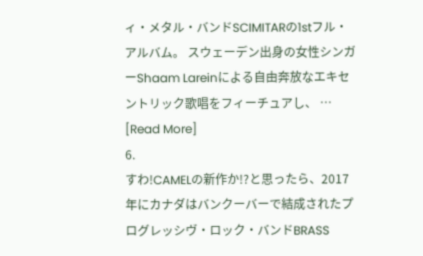ィ・メタル・バンドSCIMITARの1stフル・アルバム。 スウェーデン出身の女性シンガーShaam Lareinによる自由奔放なエキセントリック歌唱をフィーチュアし、 … [Read More]
6.
すわ!CAMELの新作か!?と思ったら、2017年にカナダはバンクーバーで結成されたプログレッシヴ・ロック・バンドBRASS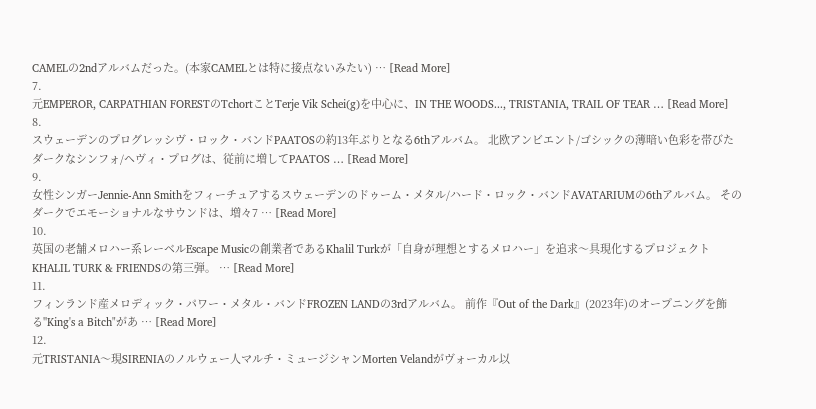CAMELの2ndアルバムだった。(本家CAMELとは特に接点ないみたい) … [Read More]
7.
元EMPEROR, CARPATHIAN FORESTのTchortことTerje Vik Schei(g)を中心に、IN THE WOODS..., TRISTANIA, TRAIL OF TEAR … [Read More]
8.
スウェーデンのプログレッシヴ・ロック・バンドPAATOSの約13年ぶりとなる6thアルバム。 北欧アンビエント/ゴシックの薄暗い色彩を帯びたダークなシンフォ/ヘヴィ・プログは、従前に増してPAATOS … [Read More]
9.
女性シンガーJennie-Ann Smithをフィーチュアするスウェーデンのドゥーム・メタル/ハード・ロック・バンドAVATARIUMの6thアルバム。 そのダークでエモーショナルなサウンドは、増々7 … [Read More]
10.
英国の老舗メロハー系レーベルEscape Musicの創業者であるKhalil Turkが「自身が理想とするメロハー」を追求〜具現化するプロジェクトKHALIL TURK & FRIENDSの第三弾。 … [Read More]
11.
フィンランド産メロディック・パワー・メタル・バンドFROZEN LANDの3rdアルバム。 前作『Out of the Dark』(2023年)のオープニングを飾る"King's a Bitch"があ … [Read More]
12.
元TRISTANIA〜現SIRENIAのノルウェー人マルチ・ミュージシャンMorten Velandがヴォーカル以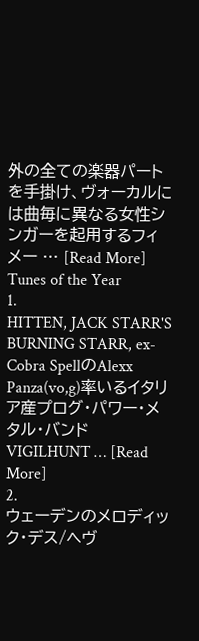外の全ての楽器パートを手掛け、ヴォーカルには曲毎に異なる女性シンガーを起用するフィメー … [Read More]
Tunes of the Year
1.
HITTEN, JACK STARR'S BURNING STARR, ex-Cobra SpellのAlexx Panza(vo,g)率いるイタリア産プログ・パワー・メタル・バンドVIGILHUNT … [Read More]
2.
ウェーデンのメロディック・デス/ヘヴ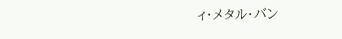ィ・メタル・バン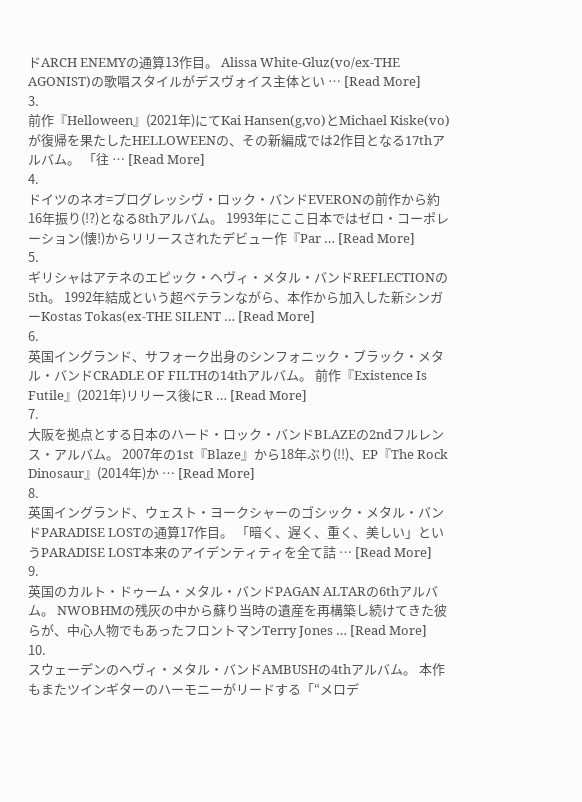ドARCH ENEMYの通算13作目。 Alissa White-Gluz(vo/ex-THE AGONIST)の歌唱スタイルがデスヴォイス主体とい … [Read More]
3.
前作『Helloween』(2021年)にてKai Hansen(g,vo)とMichael Kiske(vo)が復帰を果たしたHELLOWEENの、その新編成では2作目となる17thアルバム。 「往 … [Read More]
4.
ドイツのネオ=プログレッシヴ・ロック・バンドEVERONの前作から約16年振り(!?)となる8thアルバム。 1993年にここ日本ではゼロ・コーポレーション(懐!)からリリースされたデビュー作『Par … [Read More]
5.
ギリシャはアテネのエピック・ヘヴィ・メタル・バンドREFLECTIONの5th。 1992年結成という超ベテランながら、本作から加入した新シンガーKostas Tokas(ex-THE SILENT … [Read More]
6.
英国イングランド、サフォーク出身のシンフォニック・ブラック・メタル・バンドCRADLE OF FILTHの14thアルバム。 前作『Existence Is Futile』(2021年)リリース後にR … [Read More]
7.
大阪を拠点とする日本のハード・ロック・バンドBLAZEの2ndフルレンス・アルバム。 2007年の1st『Blaze』から18年ぶり(!!)、EP『The Rock Dinosaur』(2014年)か … [Read More]
8.
英国イングランド、ウェスト・ヨークシャーのゴシック・メタル・バンドPARADISE LOSTの通算17作目。 「暗く、遅く、重く、美しい」というPARADISE LOST本来のアイデンティティを全て詰 … [Read More]
9.
英国のカルト・ドゥーム・メタル・バンドPAGAN ALTARの6thアルバム。 NWOBHMの残灰の中から蘇り当時の遺産を再構築し続けてきた彼らが、中心人物でもあったフロントマンTerry Jones … [Read More]
10.
スウェーデンのヘヴィ・メタル・バンドAMBUSHの4thアルバム。 本作もまたツインギターのハーモニーがリードする「“メロデ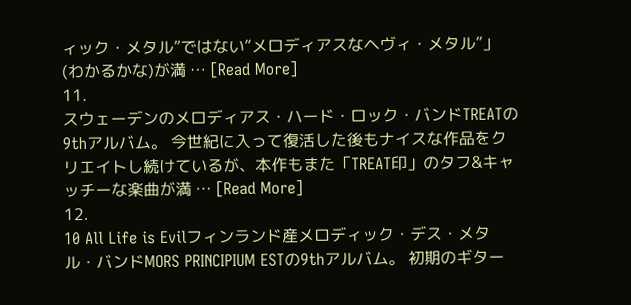ィック・メタル”ではない“メロディアスなヘヴィ・メタル”」(わかるかな)が満 … [Read More]
11.
スウェーデンのメロディアス・ハード・ロック・バンドTREATの9thアルバム。 今世紀に入って復活した後もナイスな作品をクリエイトし続けているが、本作もまた「TREAT印」のタフ&キャッチーな楽曲が満 … [Read More]
12.
10 All Life is Evilフィンランド産メロディック・デス・メタル・バンドMORS PRINCIPIUM ESTの9thアルバム。 初期のギター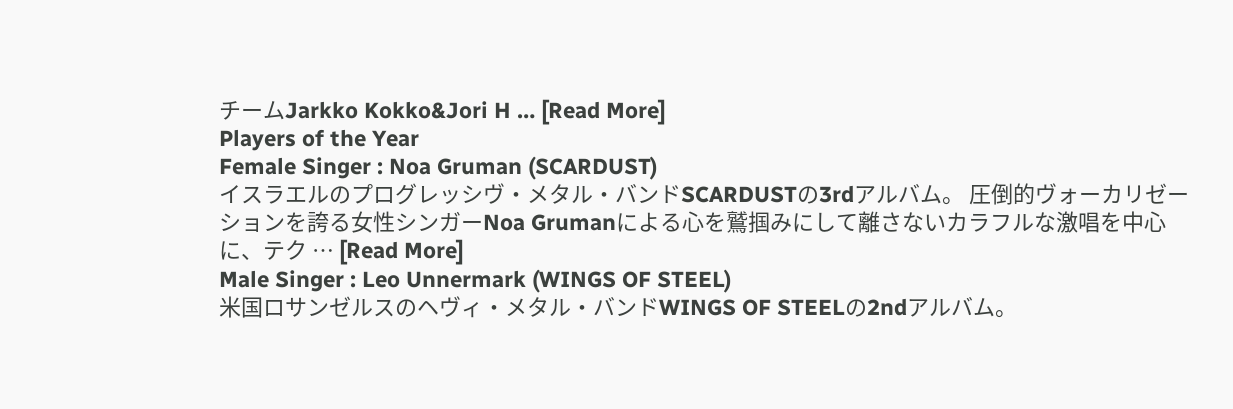チームJarkko Kokko&Jori H … [Read More]
Players of the Year
Female Singer : Noa Gruman (SCARDUST)
イスラエルのプログレッシヴ・メタル・バンドSCARDUSTの3rdアルバム。 圧倒的ヴォーカリゼーションを誇る女性シンガーNoa Grumanによる心を鷲掴みにして離さないカラフルな激唱を中心に、テク … [Read More]
Male Singer : Leo Unnermark (WINGS OF STEEL)
米国ロサンゼルスのヘヴィ・メタル・バンドWINGS OF STEELの2ndアルバム。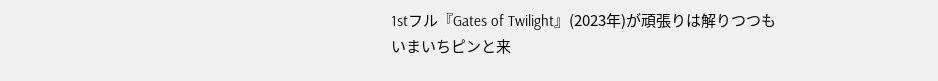1stフル『Gates of Twilight』(2023年)が頑張りは解りつつもいまいちピンと来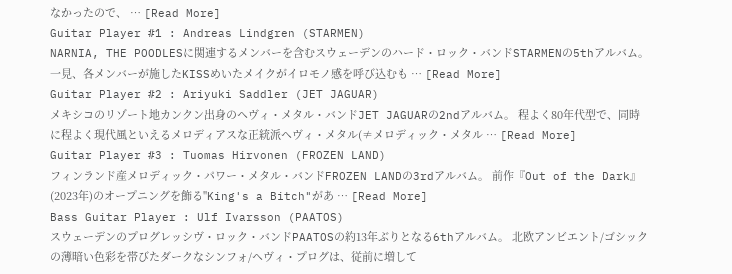なかったので、 … [Read More]
Guitar Player #1 : Andreas Lindgren (STARMEN)
NARNIA, THE POODLESに関連するメンバーを含むスウェーデンのハード・ロック・バンドSTARMENの5thアルバム。 一見、各メンバーが施したKISSめいたメイクがイロモノ感を呼び込むも … [Read More]
Guitar Player #2 : Ariyuki Saddler (JET JAGUAR)
メキシコのリゾート地カンクン出身のヘヴィ・メタル・バンドJET JAGUARの2ndアルバム。 程よく80年代型で、同時に程よく現代風といえるメロディアスな正統派ヘヴィ・メタル(≠メロディック・メタル … [Read More]
Guitar Player #3 : Tuomas Hirvonen (FROZEN LAND)
フィンランド産メロディック・パワー・メタル・バンドFROZEN LANDの3rdアルバム。 前作『Out of the Dark』(2023年)のオープニングを飾る"King's a Bitch"があ … [Read More]
Bass Guitar Player : Ulf Ivarsson (PAATOS)
スウェーデンのプログレッシヴ・ロック・バンドPAATOSの約13年ぶりとなる6thアルバム。 北欧アンビエント/ゴシックの薄暗い色彩を帯びたダークなシンフォ/ヘヴィ・プログは、従前に増して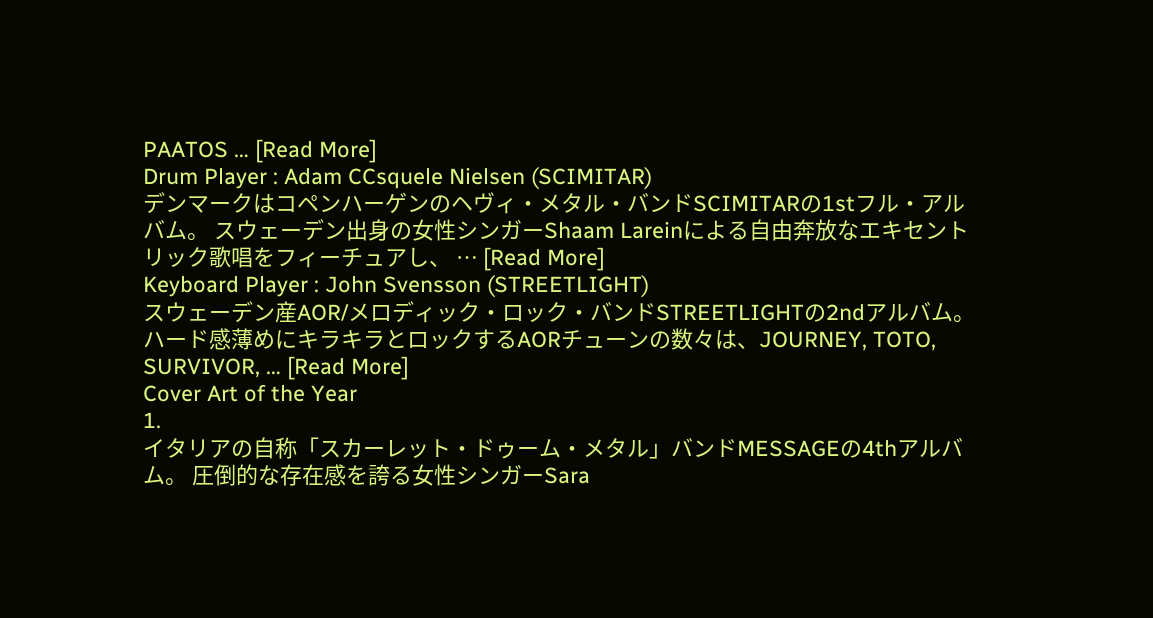PAATOS … [Read More]
Drum Player : Adam CCsquele Nielsen (SCIMITAR)
デンマークはコペンハーゲンのヘヴィ・メタル・バンドSCIMITARの1stフル・アルバム。 スウェーデン出身の女性シンガーShaam Lareinによる自由奔放なエキセントリック歌唱をフィーチュアし、 … [Read More]
Keyboard Player : John Svensson (STREETLIGHT)
スウェーデン産AOR/メロディック・ロック・バンドSTREETLIGHTの2ndアルバム。 ハード感薄めにキラキラとロックするAORチューンの数々は、JOURNEY, TOTO, SURVIVOR, … [Read More]
Cover Art of the Year
1.
イタリアの自称「スカーレット・ドゥーム・メタル」バンドMESSAGEの4thアルバム。 圧倒的な存在感を誇る女性シンガーSara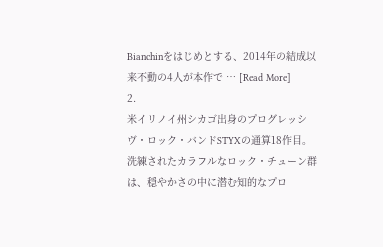Bianchinをはじめとする、2014年の結成以来不動の4人が本作で … [Read More]
2.
米イリノイ州シカゴ出身のプログレッシヴ・ロック・バンドSTYXの通算18作目。 洗練されたカラフルなロック・チューン群は、穏やかさの中に潜む知的なプロ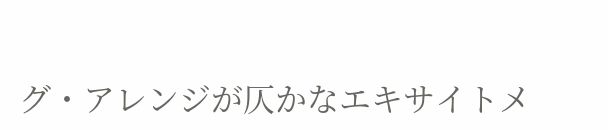グ・アレンジが仄かなエキサイトメ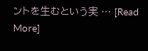ントを生むという実 … [Read More]